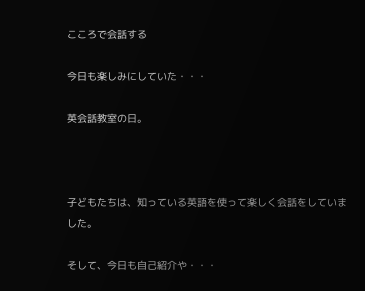こころで会話する

今日も楽しみにしていた・・・

英会話教室の日。



子どもたちは、知っている英語を使って楽しく会話をしていました。

そして、今日も自己紹介や・・・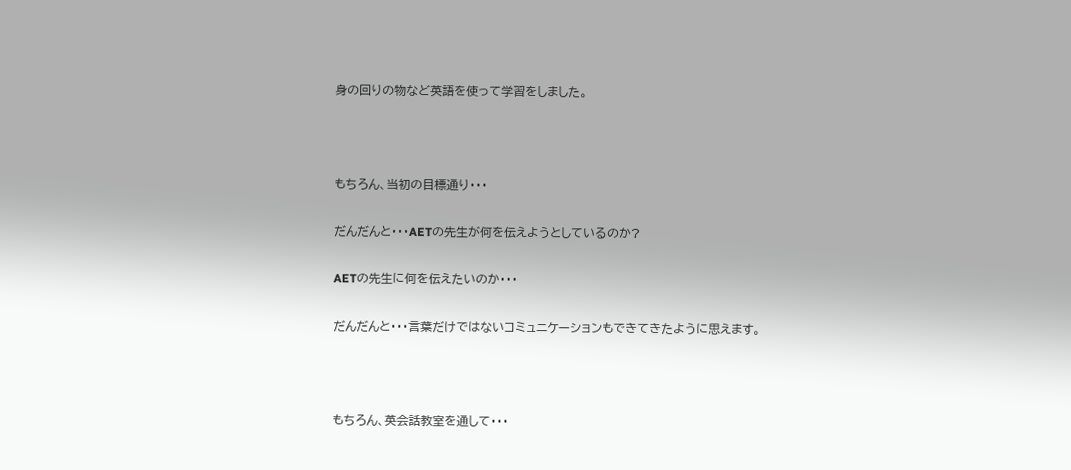身の回りの物など英語を使って学習をしました。



もちろん、当初の目標通り・・・

だんだんと・・・AETの先生が何を伝えようとしているのか?

AETの先生に何を伝えたいのか・・・

だんだんと・・・言葉だけではないコミュニケーションもできてきたように思えます。



もちろん、英会話教室を通して・・・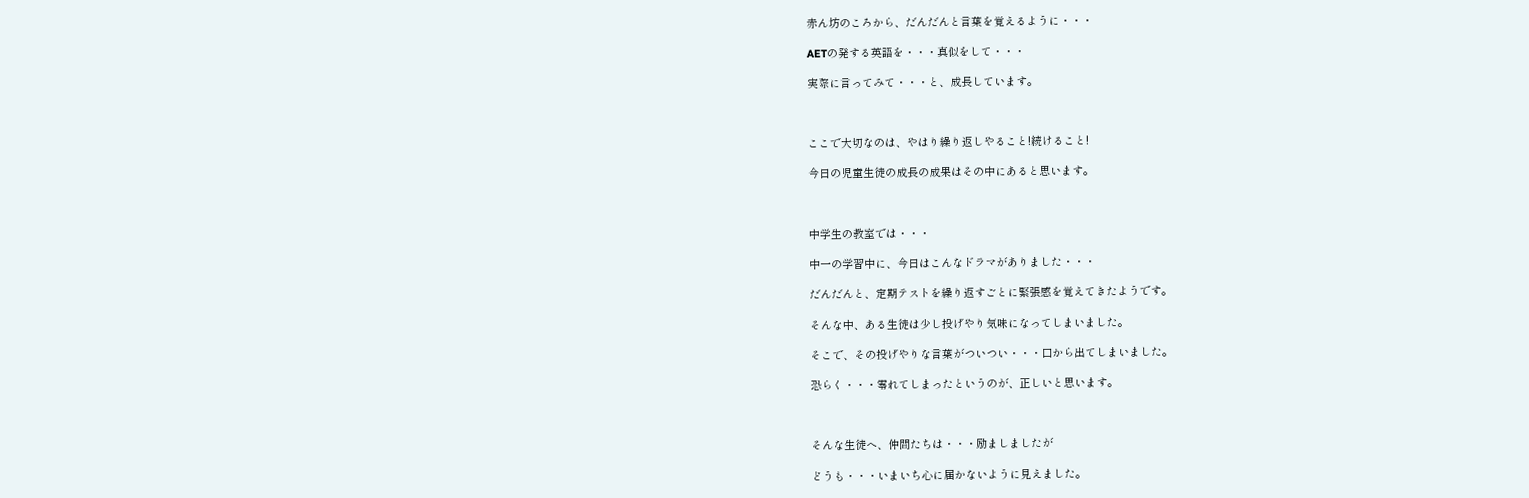赤ん坊のころから、だんだんと言葉を覚えるように・・・

AETの発する英語を・・・真似をして・・・

実際に言ってみて・・・と、成長しています。



ここで大切なのは、やはり繰り返しやること!続けること!

今日の児童生徒の成長の成果はその中にあると思います。



中学生の教室では・・・

中一の学習中に、今日はこんなドラマがありました・・・

だんだんと、定期テストを繰り返すごとに緊張感を覚えてきたようです。

そんな中、ある生徒は少し投げやり気味になってしまいました。

そこで、その投げやりな言葉がついつい・・・口から出てしまいました。

恐らく・・・零れてしまったというのが、正しいと思います。



そんな生徒へ、仲間たちは・・・励ましましたが

どうも・・・いまいち心に届かないように見えました。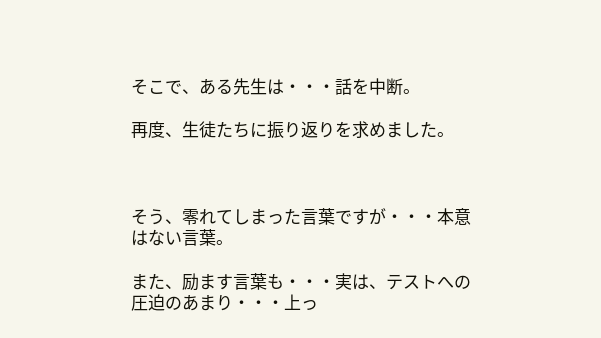そこで、ある先生は・・・話を中断。

再度、生徒たちに振り返りを求めました。



そう、零れてしまった言葉ですが・・・本意はない言葉。

また、励ます言葉も・・・実は、テストへの圧迫のあまり・・・上っ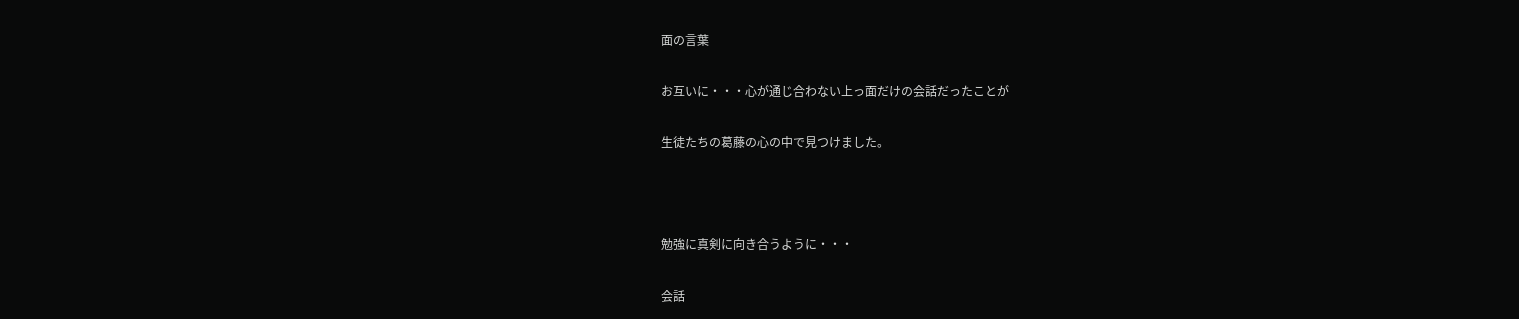面の言葉

お互いに・・・心が通じ合わない上っ面だけの会話だったことが

生徒たちの葛藤の心の中で見つけました。



勉強に真剣に向き合うように・・・

会話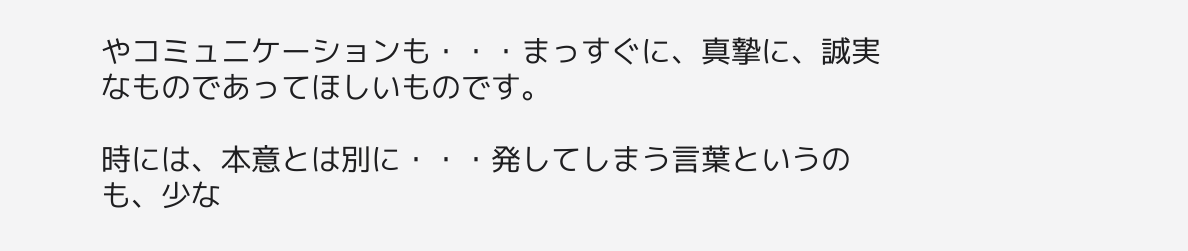やコミュニケーションも・・・まっすぐに、真摯に、誠実なものであってほしいものです。

時には、本意とは別に・・・発してしまう言葉というのも、少な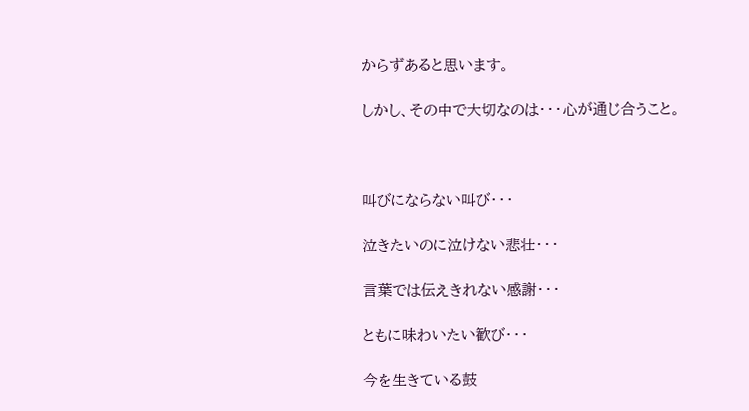からずあると思います。

しかし、その中で大切なのは・・・心が通じ合うこと。



叫びにならない叫び・・・

泣きたいのに泣けない悲壮・・・

言葉では伝えきれない感謝・・・

ともに味わいたい歓び・・・

今を生きている鼓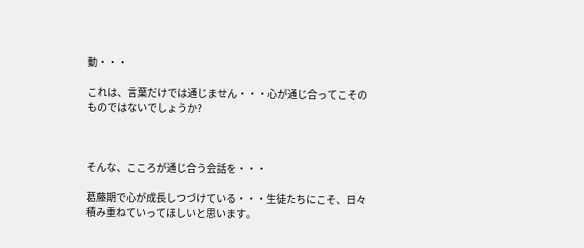動・・・

これは、言葉だけでは通じません・・・心が通じ合ってこそのものではないでしょうか?



そんな、こころが通じ合う会話を・・・

葛藤期で心が成長しつづけている・・・生徒たちにこそ、日々積み重ねていってほしいと思います。